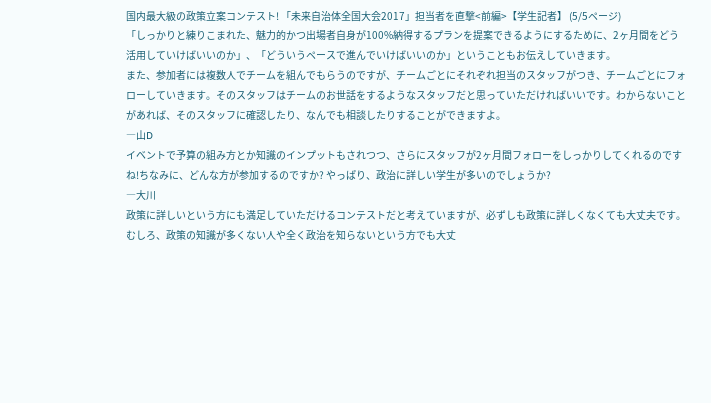国内最大級の政策立案コンテスト! 「未来自治体全国大会2017」担当者を直撃<前編>【学生記者】 (5/5ページ)
「しっかりと練りこまれた、魅力的かつ出場者自身が100%納得するプランを提案できるようにするために、2ヶ月間をどう活用していけばいいのか」、「どういうペースで進んでいけばいいのか」ということもお伝えしていきます。
また、参加者には複数人でチームを組んでもらうのですが、チームごとにそれぞれ担当のスタッフがつき、チームごとにフォローしていきます。そのスタッフはチームのお世話をするようなスタッフだと思っていただければいいです。わからないことがあれば、そのスタッフに確認したり、なんでも相談したりすることができますよ。
―山D
イベントで予算の組み方とか知識のインプットもされつつ、さらにスタッフが2ヶ月間フォローをしっかりしてくれるのですね!ちなみに、どんな方が参加するのですか? やっぱり、政治に詳しい学生が多いのでしょうか?
―大川
政策に詳しいという方にも満足していただけるコンテストだと考えていますが、必ずしも政策に詳しくなくても大丈夫です。むしろ、政策の知識が多くない人や全く政治を知らないという方でも大丈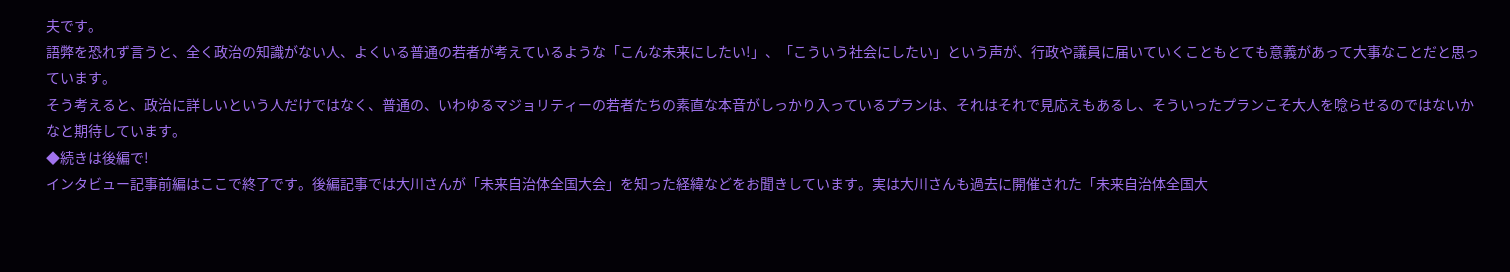夫です。
語弊を恐れず言うと、全く政治の知識がない人、よくいる普通の若者が考えているような「こんな未来にしたい!」、「こういう社会にしたい」という声が、行政や議員に届いていくこともとても意義があって大事なことだと思っています。
そう考えると、政治に詳しいという人だけではなく、普通の、いわゆるマジョリティーの若者たちの素直な本音がしっかり入っているプランは、それはそれで見応えもあるし、そういったプランこそ大人を唸らせるのではないかなと期待しています。
◆続きは後編で!
インタビュー記事前編はここで終了です。後編記事では大川さんが「未来自治体全国大会」を知った経緯などをお聞きしています。実は大川さんも過去に開催された「未来自治体全国大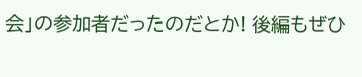会」の参加者だったのだとか! 後編もぜひ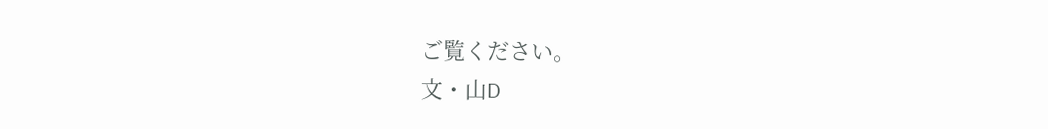ご覧ください。
文・山D